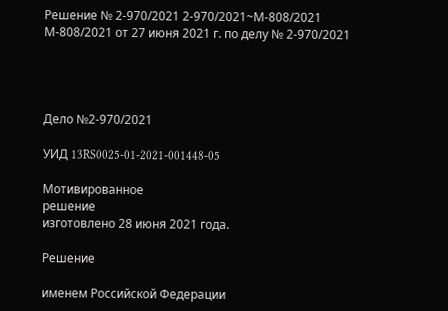Решение № 2-970/2021 2-970/2021~М-808/2021 М-808/2021 от 27 июня 2021 г. по делу № 2-970/2021




Дело №2-970/2021

УИД 13RS0025-01-2021-001448-05

Мотивированное
решение
изготовлено 28 июня 2021 года.

Решение

именем Российской Федерации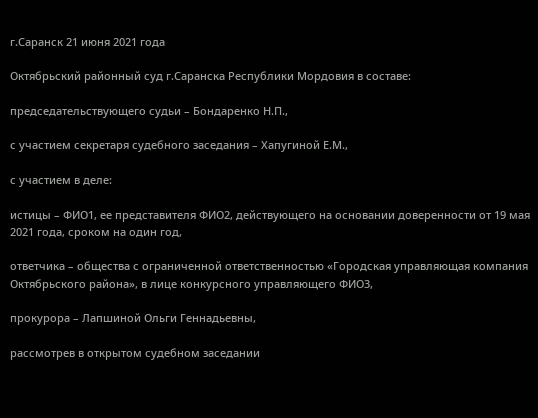г.Саранск 21 июня 2021 года

Октябрьский районный суд г.Саранска Республики Мордовия в составе:

председательствующего судьи – Бондаренко Н.П.,

с участием секретаря судебного заседания – Хапугиной Е.М.,

с участием в деле:

истицы – ФИО1, ее представителя ФИО2, действующего на основании доверенности от 19 мая 2021 года, сроком на один год,

ответчика – общества с ограниченной ответственностью «Городская управляющая компания Октябрьского района», в лице конкурсного управляющего ФИО3,

прокурора – Лапшиной Ольги Геннадьевны,

рассмотрев в открытом судебном заседании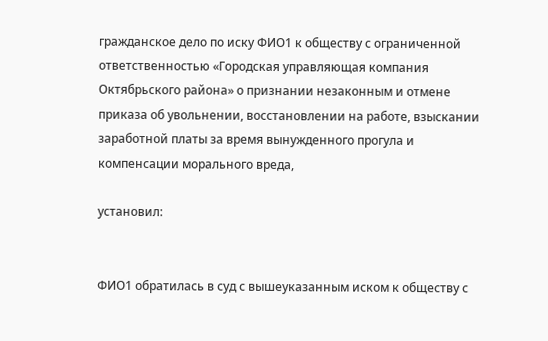гражданское дело по иску ФИО1 к обществу с ограниченной ответственностью «Городская управляющая компания Октябрьского района» о признании незаконным и отмене приказа об увольнении, восстановлении на работе, взыскании заработной платы за время вынужденного прогула и компенсации морального вреда,

установил:


ФИО1 обратилась в суд с вышеуказанным иском к обществу с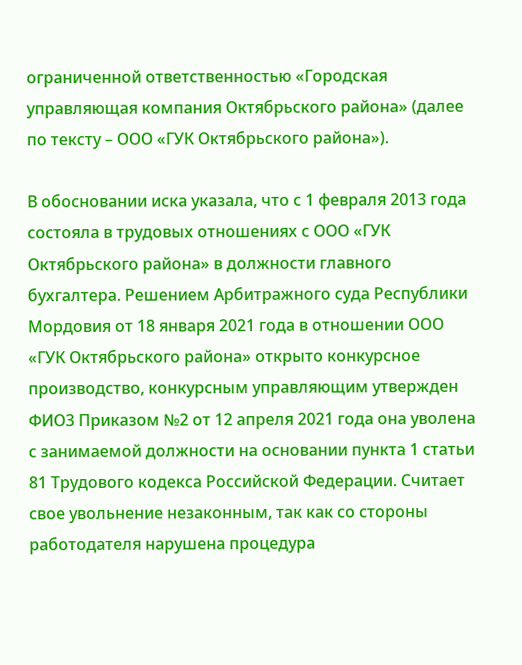ограниченной ответственностью «Городская управляющая компания Октябрьского района» (далее по тексту – ООО «ГУК Октябрьского района»).

В обосновании иска указала, что с 1 февраля 2013 года состояла в трудовых отношениях с ООО «ГУК Октябрьского района» в должности главного бухгалтера. Решением Арбитражного суда Республики Мордовия от 18 января 2021 года в отношении ООО «ГУК Октябрьского района» открыто конкурсное производство, конкурсным управляющим утвержден ФИО3 Приказом №2 от 12 апреля 2021 года она уволена с занимаемой должности на основании пункта 1 статьи 81 Трудового кодекса Российской Федерации. Считает свое увольнение незаконным, так как со стороны работодателя нарушена процедура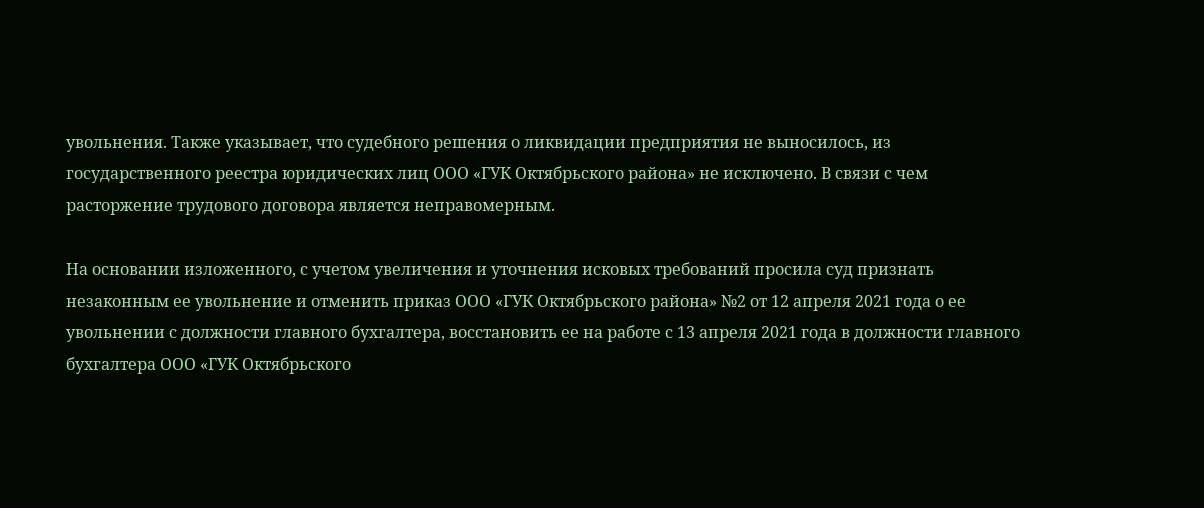увольнения. Также указывает, что судебного решения о ликвидации предприятия не выносилось, из государственного реестра юридических лиц ООО «ГУК Октябрьского района» не исключено. В связи с чем расторжение трудового договора является неправомерным.

На основании изложенного, с учетом увеличения и уточнения исковых требований просила суд признать незаконным ее увольнение и отменить приказ ООО «ГУК Октябрьского района» №2 от 12 апреля 2021 года о ее увольнении с должности главного бухгалтера, восстановить ее на работе с 13 апреля 2021 года в должности главного бухгалтера ООО «ГУК Октябрьского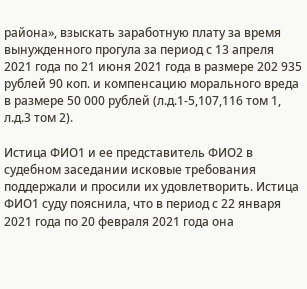района», взыскать заработную плату за время вынужденного прогула за период с 13 апреля 2021 года по 21 июня 2021 года в размере 202 935 рублей 90 коп. и компенсацию морального вреда в размере 50 000 рублей (л.д.1-5,107,116 том 1, л.д.3 том 2).

Истица ФИО1 и ее представитель ФИО2 в судебном заседании исковые требования поддержали и просили их удовлетворить. Истица ФИО1 суду пояснила, что в период с 22 января 2021 года по 20 февраля 2021 года она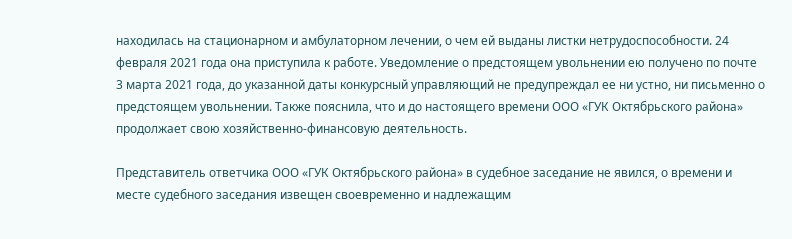находилась на стационарном и амбулаторном лечении, о чем ей выданы листки нетрудоспособности. 24 февраля 2021 года она приступила к работе. Уведомление о предстоящем увольнении ею получено по почте 3 марта 2021 года, до указанной даты конкурсный управляющий не предупреждал ее ни устно, ни письменно о предстоящем увольнении. Также пояснила, что и до настоящего времени ООО «ГУК Октябрьского района» продолжает свою хозяйственно-финансовую деятельность.

Представитель ответчика ООО «ГУК Октябрьского района» в судебное заседание не явился, о времени и месте судебного заседания извещен своевременно и надлежащим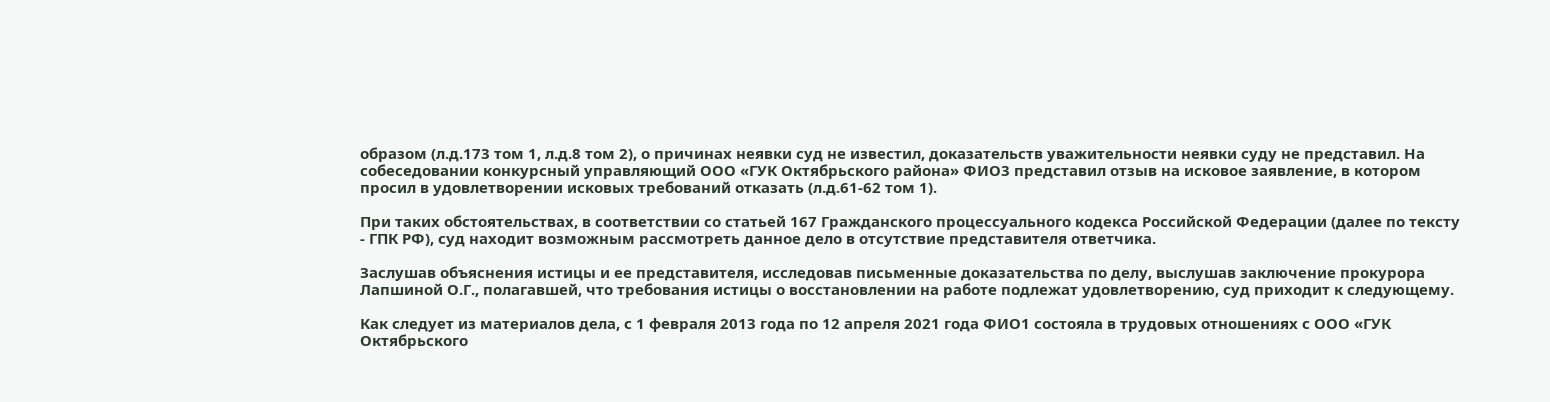образом (л.д.173 том 1, л.д.8 том 2), о причинах неявки суд не известил, доказательств уважительности неявки суду не представил. На собеседовании конкурсный управляющий ООО «ГУК Октябрьского района» ФИО3 представил отзыв на исковое заявление, в котором просил в удовлетворении исковых требований отказать (л.д.61-62 том 1).

При таких обстоятельствах, в соответствии со статьей 167 Гражданского процессуального кодекса Российской Федерации (далее по тексту - ГПК РФ), суд находит возможным рассмотреть данное дело в отсутствие представителя ответчика.

Заслушав объяснения истицы и ее представителя, исследовав письменные доказательства по делу, выслушав заключение прокурора Лапшиной О.Г., полагавшей, что требования истицы о восстановлении на работе подлежат удовлетворению, суд приходит к следующему.

Как следует из материалов дела, с 1 февраля 2013 года по 12 апреля 2021 года ФИО1 состояла в трудовых отношениях с ООО «ГУК Октябрьского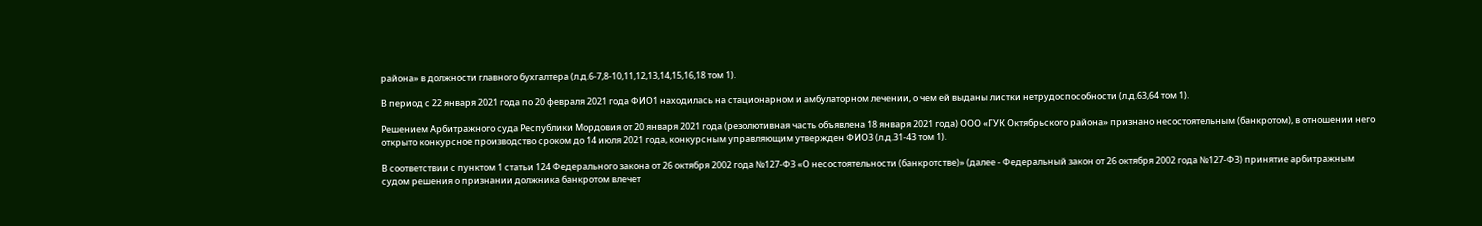района» в должности главного бухгалтера (л.д.6-7,8-10,11,12,13,14,15,16,18 том 1).

В период с 22 января 2021 года по 20 февраля 2021 года ФИО1 находилась на стационарном и амбулаторном лечении, о чем ей выданы листки нетрудоспособности (л.д.63,64 том 1).

Решением Арбитражного суда Республики Мордовия от 20 января 2021 года (резолютивная часть объявлена 18 января 2021 года) ООО «ГУК Октябрьского района» признано несостоятельным (банкротом), в отношении него открыто конкурсное производство сроком до 14 июля 2021 года, конкурсным управляющим утвержден ФИО3 (л.д.31-43 том 1).

В соответствии с пунктом 1 статьи 124 Федерального закона от 26 октября 2002 года №127-ФЗ «О несостоятельности (банкротстве)» (далее - Федеральный закон от 26 октября 2002 года №127-ФЗ) принятие арбитражным судом решения о признании должника банкротом влечет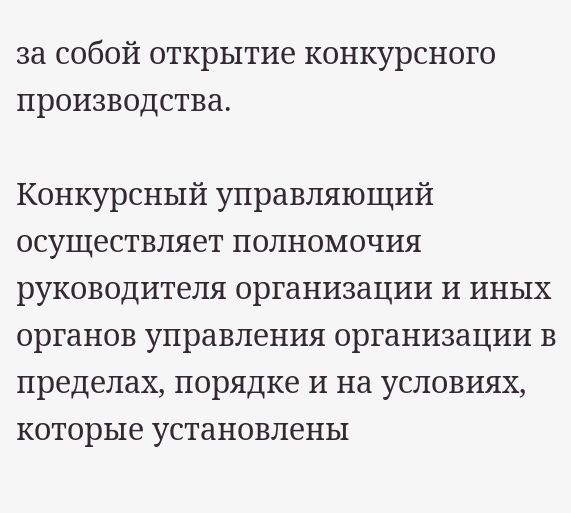за собой открытие конкурсного производства.

Конкурсный управляющий осуществляет полномочия руководителя организации и иных органов управления организации в пределах, порядке и на условиях, которые установлены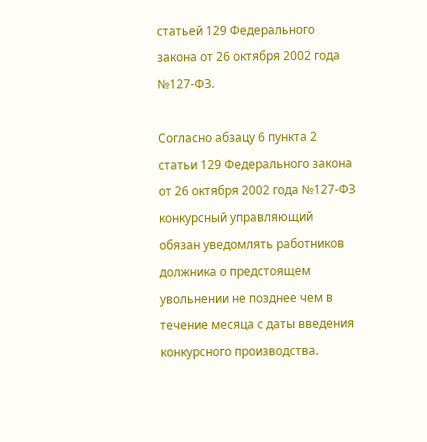статьей 129 Федерального закона от 26 октября 2002 года №127-ФЗ.

Согласно абзацу 6 пункта 2 статьи 129 Федерального закона от 26 октября 2002 года №127-ФЗ конкурсный управляющий обязан уведомлять работников должника о предстоящем увольнении не позднее чем в течение месяца с даты введения конкурсного производства.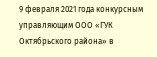9 февраля 2021 года конкурсным управляющим ООО «ГУК Октябрьского района» в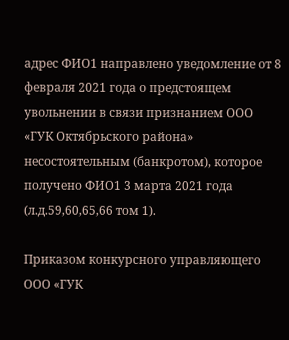адрес ФИО1 направлено уведомление от 8 февраля 2021 года о предстоящем увольнении в связи признанием ООО «ГУК Октябрьского района» несостоятельным (банкротом), которое получено ФИО1 3 марта 2021 года (л.д.59,60,65,66 том 1).

Приказом конкурсного управляющего ООО «ГУК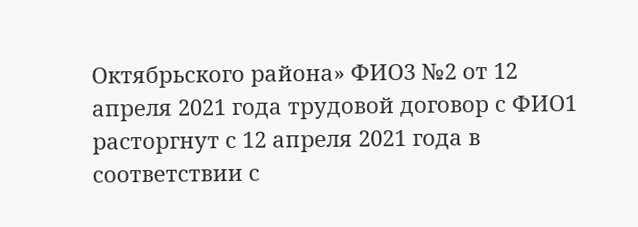Октябрьского района» ФИО3 №2 от 12 апреля 2021 года трудовой договор с ФИО1 расторгнут с 12 апреля 2021 года в соответствии с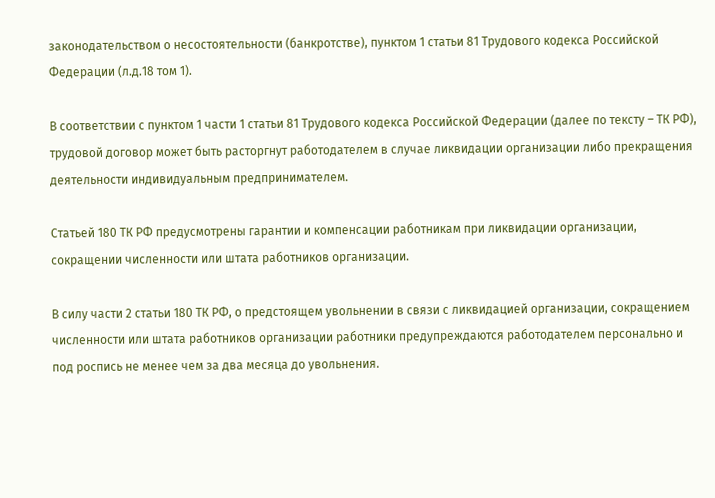законодательством о несостоятельности (банкротстве), пунктом 1 статьи 81 Трудового кодекса Российской Федерации (л.д.18 том 1).

В соответствии с пунктом 1 части 1 статьи 81 Трудового кодекса Российской Федерации (далее по тексту – ТК РФ), трудовой договор может быть расторгнут работодателем в случае ликвидации организации либо прекращения деятельности индивидуальным предпринимателем.

Статьей 180 ТК РФ предусмотрены гарантии и компенсации работникам при ликвидации организации, сокращении численности или штата работников организации.

В силу части 2 статьи 180 ТК РФ, о предстоящем увольнении в связи с ликвидацией организации, сокращением численности или штата работников организации работники предупреждаются работодателем персонально и под роспись не менее чем за два месяца до увольнения.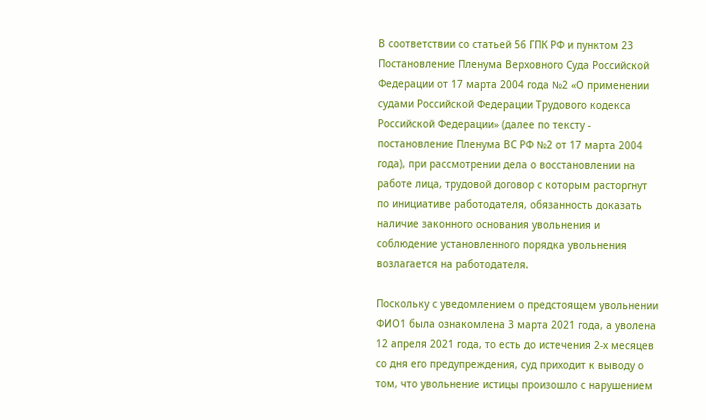В соответствии со статьей 56 ГПК РФ и пунктом 23 Постановление Пленума Верховного Суда Российской Федерации от 17 марта 2004 года №2 «О применении судами Российской Федерации Трудового кодекса Российской Федерации» (далее по тексту - постановление Пленума ВС РФ №2 от 17 марта 2004 года), при рассмотрении дела о восстановлении на работе лица, трудовой договор с которым расторгнут по инициативе работодателя, обязанность доказать наличие законного основания увольнения и соблюдение установленного порядка увольнения возлагается на работодателя.

Поскольку с уведомлением о предстоящем увольнении ФИО1 была ознакомлена 3 марта 2021 года, а уволена 12 апреля 2021 года, то есть до истечения 2-х месяцев со дня его предупреждения, суд приходит к выводу о том, что увольнение истицы произошло с нарушением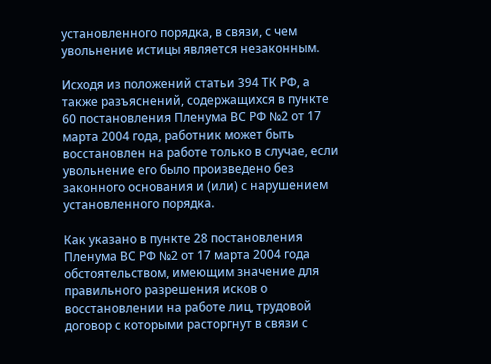установленного порядка, в связи, с чем увольнение истицы является незаконным.

Исходя из положений статьи 394 ТК РФ, а также разъяснений, содержащихся в пункте 60 постановления Пленума ВС РФ №2 от 17 марта 2004 года, работник может быть восстановлен на работе только в случае, если увольнение его было произведено без законного основания и (или) с нарушением установленного порядка.

Как указано в пункте 28 постановления Пленума ВС РФ №2 от 17 марта 2004 года обстоятельством, имеющим значение для правильного разрешения исков о восстановлении на работе лиц, трудовой договор с которыми расторгнут в связи с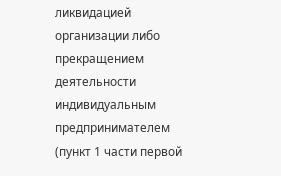ликвидацией организации либо прекращением деятельности индивидуальным предпринимателем (пункт 1 части первой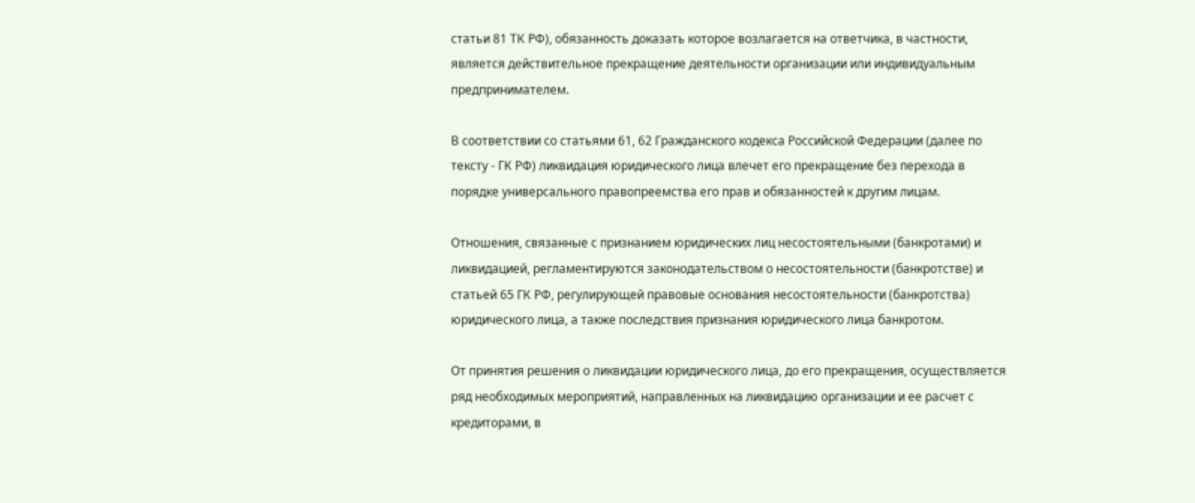статьи 81 ТК РФ), обязанность доказать которое возлагается на ответчика, в частности, является действительное прекращение деятельности организации или индивидуальным предпринимателем.

В соответствии со статьями 61, 62 Гражданского кодекса Российской Федерации (далее по тексту - ГК РФ) ликвидация юридического лица влечет его прекращение без перехода в порядке универсального правопреемства его прав и обязанностей к другим лицам.

Отношения, связанные с признанием юридических лиц несостоятельными (банкротами) и ликвидацией, регламентируются законодательством о несостоятельности (банкротстве) и статьей 65 ГК РФ, регулирующей правовые основания несостоятельности (банкротства) юридического лица, а также последствия признания юридического лица банкротом.

От принятия решения о ликвидации юридического лица, до его прекращения, осуществляется ряд необходимых мероприятий, направленных на ликвидацию организации и ее расчет с кредиторами, в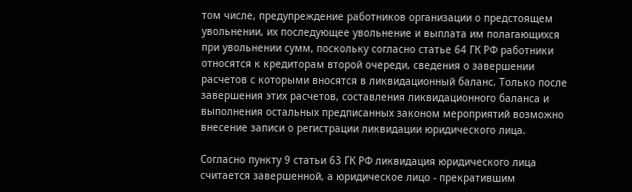том числе, предупреждение работников организации о предстоящем увольнении, их последующее увольнение и выплата им полагающихся при увольнении сумм, поскольку согласно статье 64 ГК РФ работники относятся к кредиторам второй очереди, сведения о завершении расчетов с которыми вносятся в ликвидационный баланс. Только после завершения этих расчетов, составления ликвидационного баланса и выполнения остальных предписанных законом мероприятий возможно внесение записи о регистрации ликвидации юридического лица.

Согласно пункту 9 статьи 63 ГК РФ ликвидация юридического лица считается завершенной, а юридическое лицо - прекратившим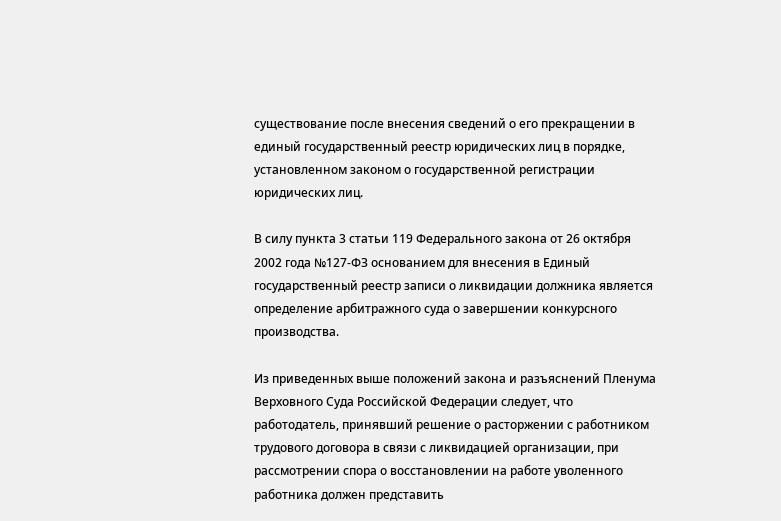существование после внесения сведений о его прекращении в единый государственный реестр юридических лиц в порядке, установленном законом о государственной регистрации юридических лиц.

В силу пункта 3 статьи 119 Федерального закона от 26 октября 2002 года №127-ФЗ основанием для внесения в Единый государственный реестр записи о ликвидации должника является определение арбитражного суда о завершении конкурсного производства.

Из приведенных выше положений закона и разъяснений Пленума Верховного Суда Российской Федерации следует, что работодатель, принявший решение о расторжении с работником трудового договора в связи с ликвидацией организации, при рассмотрении спора о восстановлении на работе уволенного работника должен представить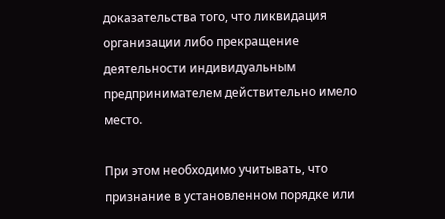доказательства того, что ликвидация организации либо прекращение деятельности индивидуальным предпринимателем действительно имело место.

При этом необходимо учитывать, что признание в установленном порядке или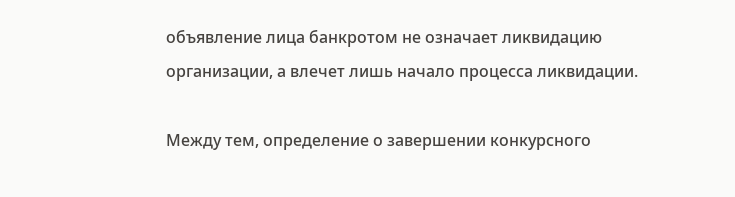объявление лица банкротом не означает ликвидацию организации, а влечет лишь начало процесса ликвидации.

Между тем, определение о завершении конкурсного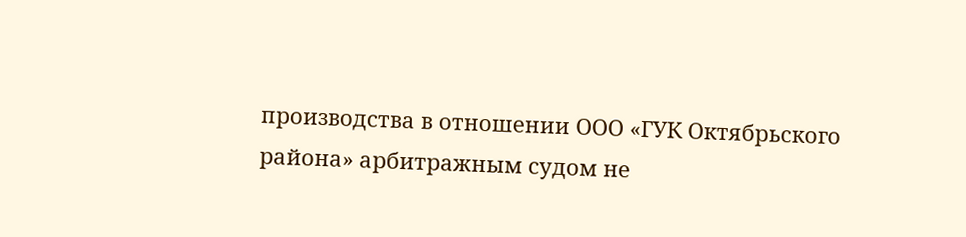производства в отношении ООО «ГУК Октябрьского района» арбитражным судом не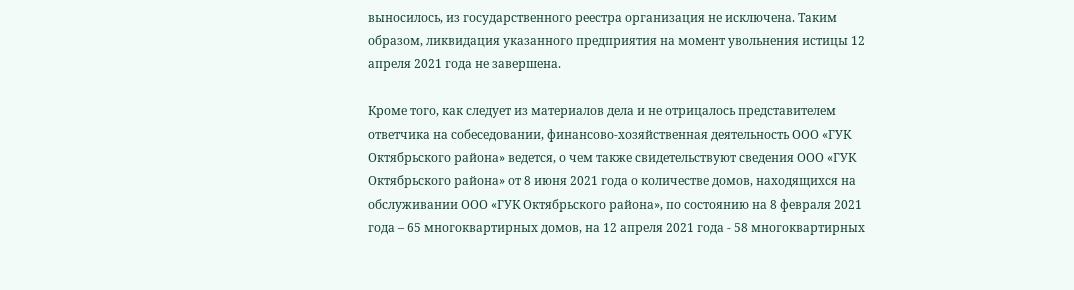выносилось, из государственного реестра организация не исключена. Таким образом, ликвидация указанного предприятия на момент увольнения истицы 12 апреля 2021 года не завершена.

Кроме того, как следует из материалов дела и не отрицалось представителем ответчика на собеседовании, финансово-хозяйственная деятельность ООО «ГУК Октябрьского района» ведется, о чем также свидетельствуют сведения ООО «ГУК Октябрьского района» от 8 июня 2021 года о количестве домов, находящихся на обслуживании ООО «ГУК Октябрьского района», по состоянию на 8 февраля 2021 года – 65 многоквартирных домов, на 12 апреля 2021 года - 58 многоквартирных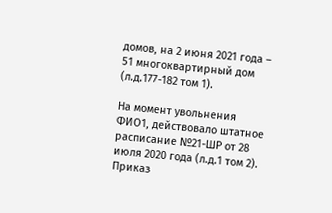домов, на 2 июня 2021 года – 51 многоквартирный дом (л.д.177-182 том 1).

На момент увольнения ФИО1, действовало штатное расписание №21-ШР от 28 июля 2020 года (л.д.1 том 2). Приказ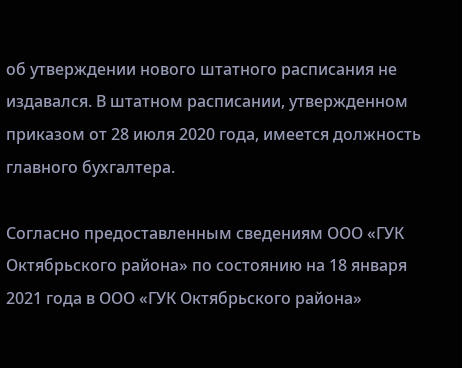об утверждении нового штатного расписания не издавался. В штатном расписании, утвержденном приказом от 28 июля 2020 года, имеется должность главного бухгалтера.

Согласно предоставленным сведениям ООО «ГУК Октябрьского района» по состоянию на 18 января 2021 года в ООО «ГУК Октябрьского района»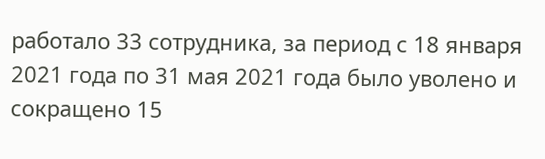работало 33 сотрудника, за период с 18 января 2021 года по 31 мая 2021 года было уволено и сокращено 15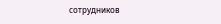сотрудников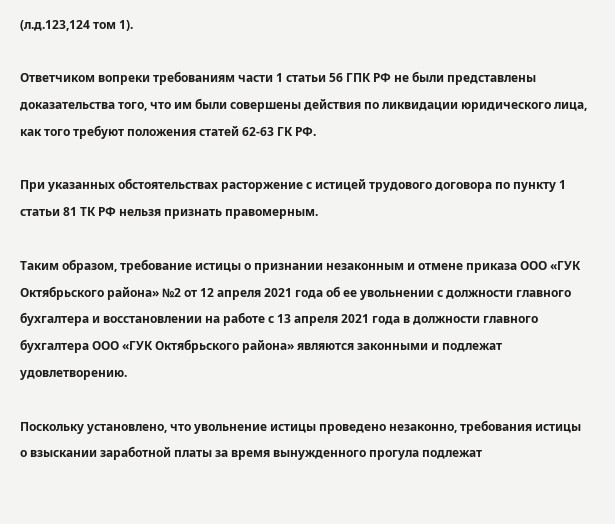(л.д.123,124 том 1).

Ответчиком вопреки требованиям части 1 статьи 56 ГПК РФ не были представлены доказательства того, что им были совершены действия по ликвидации юридического лица, как того требуют положения статей 62-63 ГК РФ.

При указанных обстоятельствах расторжение с истицей трудового договора по пункту 1 статьи 81 ТК РФ нельзя признать правомерным.

Таким образом, требование истицы о признании незаконным и отмене приказа ООО «ГУК Октябрьского района» №2 от 12 апреля 2021 года об ее увольнении с должности главного бухгалтера и восстановлении на работе с 13 апреля 2021 года в должности главного бухгалтера ООО «ГУК Октябрьского района» являются законными и подлежат удовлетворению.

Поскольку установлено, что увольнение истицы проведено незаконно, требования истицы о взыскании заработной платы за время вынужденного прогула подлежат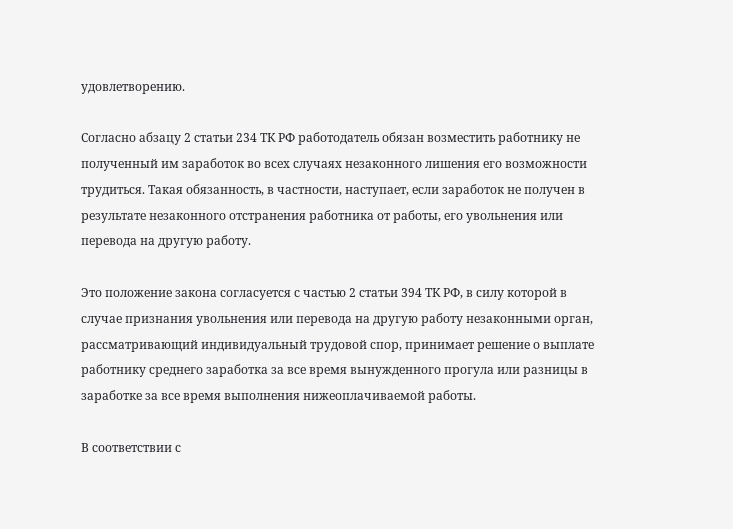удовлетворению.

Согласно абзацу 2 статьи 234 ТК РФ работодатель обязан возместить работнику не полученный им заработок во всех случаях незаконного лишения его возможности трудиться. Такая обязанность, в частности, наступает, если заработок не получен в результате незаконного отстранения работника от работы, его увольнения или перевода на другую работу.

Это положение закона согласуется с частью 2 статьи 394 ТК РФ, в силу которой в случае признания увольнения или перевода на другую работу незаконными орган, рассматривающий индивидуальный трудовой спор, принимает решение о выплате работнику среднего заработка за все время вынужденного прогула или разницы в заработке за все время выполнения нижеоплачиваемой работы.

В соответствии с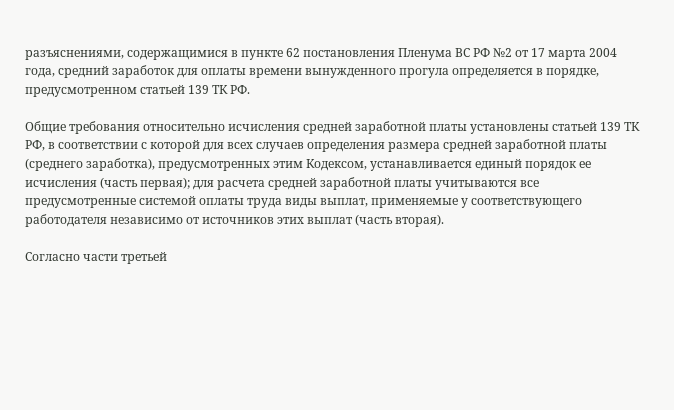разъяснениями, содержащимися в пункте 62 постановления Пленума ВС РФ №2 от 17 марта 2004 года, средний заработок для оплаты времени вынужденного прогула определяется в порядке, предусмотренном статьей 139 ТК РФ.

Общие требования относительно исчисления средней заработной платы установлены статьей 139 ТК РФ, в соответствии с которой для всех случаев определения размера средней заработной платы (среднего заработка), предусмотренных этим Кодексом, устанавливается единый порядок ее исчисления (часть первая); для расчета средней заработной платы учитываются все предусмотренные системой оплаты труда виды выплат, применяемые у соответствующего работодателя независимо от источников этих выплат (часть вторая).

Согласно части третьей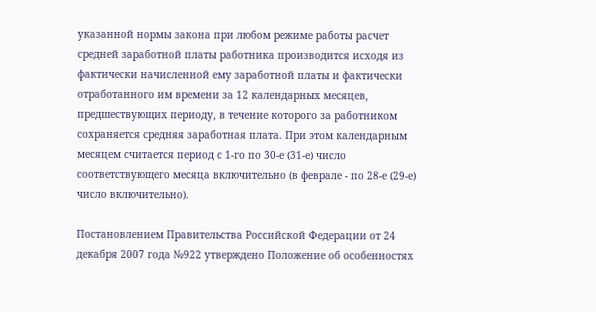указанной нормы закона при любом режиме работы расчет средней заработной платы работника производится исходя из фактически начисленной ему заработной платы и фактически отработанного им времени за 12 календарных месяцев, предшествующих периоду, в течение которого за работником сохраняется средняя заработная плата. При этом календарным месяцем считается период с 1-го по 30-е (31-е) число соответствующего месяца включительно (в феврале - по 28-е (29-е) число включительно).

Постановлением Правительства Российской Федерации от 24 декабря 2007 года №922 утверждено Положение об особенностях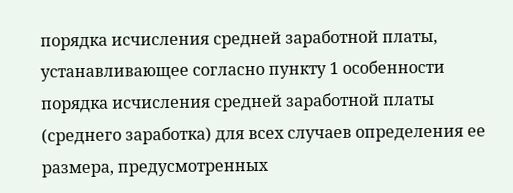порядка исчисления средней заработной платы, устанавливающее согласно пункту 1 особенности порядка исчисления средней заработной платы (среднего заработка) для всех случаев определения ее размера, предусмотренных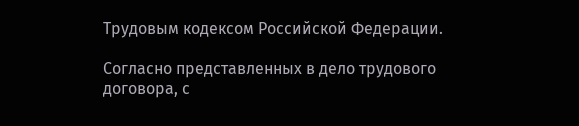Трудовым кодексом Российской Федерации.

Согласно представленных в дело трудового договора, с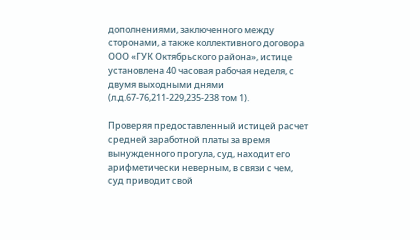дополнениями, заключенного между сторонами, а также коллективного договора ООО «ГУК Октябрьского района», истице установлена 40 часовая рабочая неделя, с двумя выходными днями (л.д.67-76,211-229,235-238 том 1).

Проверяя предоставленный истицей расчет средней заработной платы за время вынужденного прогула, суд, находит его арифметически неверным, в связи с чем, суд приводит свой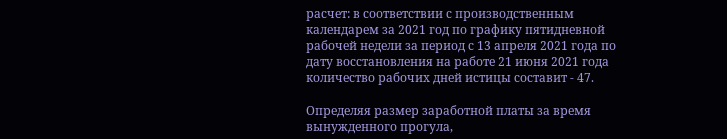расчет: в соответствии с производственным календарем за 2021 год по графику пятидневной рабочей недели за период с 13 апреля 2021 года по дату восстановления на работе 21 июня 2021 года количество рабочих дней истицы составит - 47.

Определяя размер заработной платы за время вынужденного прогула,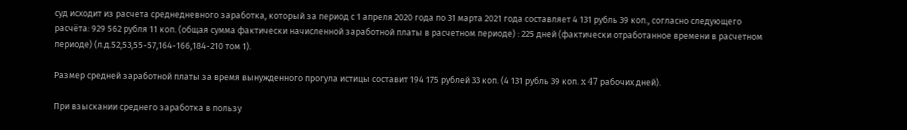суд исходит из расчета среднедневного заработка, который за период с 1 апреля 2020 года по 31 марта 2021 года составляет 4 131 рубль 39 коп., согласно следующего расчёта: 929 562 рубля 11 коп. (общая сумма фактически начисленной заработной платы в расчетном периоде) : 225 дней (фактически отработанное времени в расчетном периоде) (л.д.52,53,55-57,164-166,184-210 том 1).

Размер средней заработной платы за время вынужденного прогула истицы составит 194 175 рублей 33 коп. (4 131 рубль 39 коп. x 47 рабочих дней).

При взыскании среднего заработка в пользу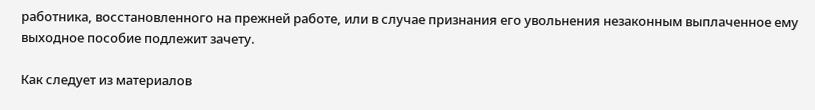работника, восстановленного на прежней работе, или в случае признания его увольнения незаконным выплаченное ему выходное пособие подлежит зачету.

Как следует из материалов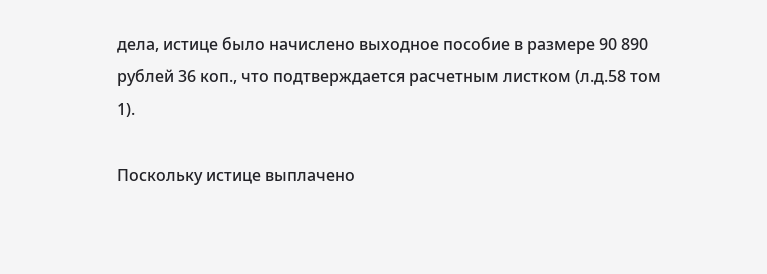дела, истице было начислено выходное пособие в размере 90 890 рублей 36 коп., что подтверждается расчетным листком (л.д.58 том 1).

Поскольку истице выплачено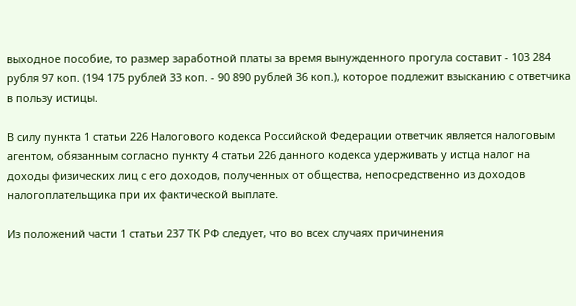выходное пособие, то размер заработной платы за время вынужденного прогула составит - 103 284 рубля 97 коп. (194 175 рублей 33 коп. - 90 890 рублей 36 коп.), которое подлежит взысканию с ответчика в пользу истицы.

В силу пункта 1 статьи 226 Налогового кодекса Российской Федерации ответчик является налоговым агентом, обязанным согласно пункту 4 статьи 226 данного кодекса удерживать у истца налог на доходы физических лиц с его доходов, полученных от общества, непосредственно из доходов налогоплательщика при их фактической выплате.

Из положений части 1 статьи 237 ТК РФ следует, что во всех случаях причинения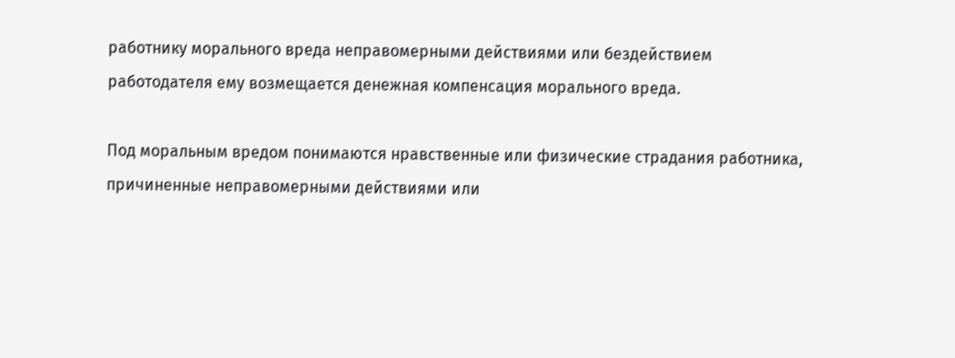работнику морального вреда неправомерными действиями или бездействием работодателя ему возмещается денежная компенсация морального вреда.

Под моральным вредом понимаются нравственные или физические страдания работника, причиненные неправомерными действиями или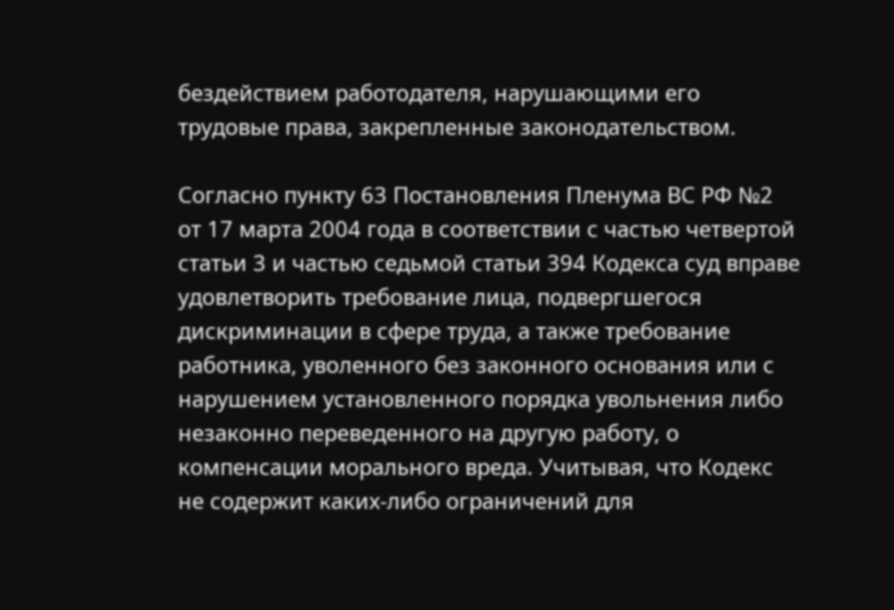бездействием работодателя, нарушающими его трудовые права, закрепленные законодательством.

Согласно пункту 63 Постановления Пленума ВС РФ №2 от 17 марта 2004 года в соответствии с частью четвертой статьи 3 и частью седьмой статьи 394 Кодекса суд вправе удовлетворить требование лица, подвергшегося дискриминации в сфере труда, а также требование работника, уволенного без законного основания или с нарушением установленного порядка увольнения либо незаконно переведенного на другую работу, о компенсации морального вреда. Учитывая, что Кодекс не содержит каких-либо ограничений для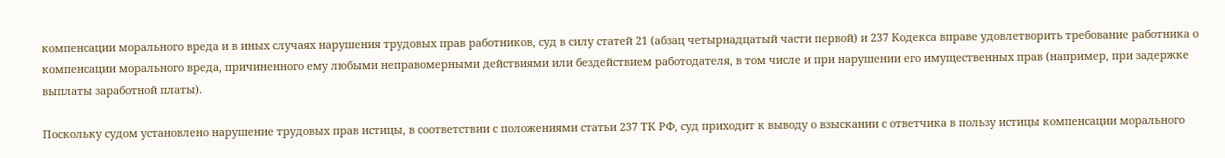компенсации морального вреда и в иных случаях нарушения трудовых прав работников, суд в силу статей 21 (абзац четырнадцатый части первой) и 237 Кодекса вправе удовлетворить требование работника о компенсации морального вреда, причиненного ему любыми неправомерными действиями или бездействием работодателя, в том числе и при нарушении его имущественных прав (например, при задержке выплаты заработной платы).

Поскольку судом установлено нарушение трудовых прав истицы, в соответствии с положениями статьи 237 ТК РФ, суд приходит к выводу о взыскании с ответчика в пользу истицы компенсации морального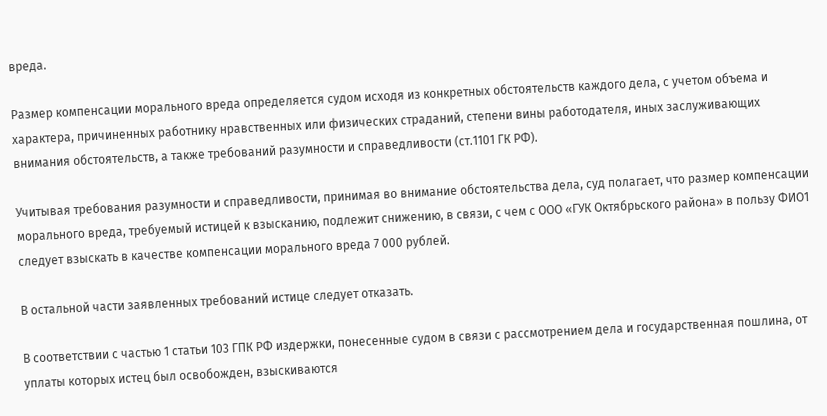вреда.

Размер компенсации морального вреда определяется судом исходя из конкретных обстоятельств каждого дела, с учетом объема и характера, причиненных работнику нравственных или физических страданий, степени вины работодателя, иных заслуживающих внимания обстоятельств, а также требований разумности и справедливости (ст.1101 ГК РФ).

Учитывая требования разумности и справедливости, принимая во внимание обстоятельства дела, суд полагает, что размер компенсации морального вреда, требуемый истицей к взысканию, подлежит снижению, в связи, с чем с ООО «ГУК Октябрьского района» в пользу ФИО1 следует взыскать в качестве компенсации морального вреда 7 000 рублей.

В остальной части заявленных требований истице следует отказать.

В соответствии с частью 1 статьи 103 ГПК РФ издержки, понесенные судом в связи с рассмотрением дела и государственная пошлина, от уплаты которых истец был освобожден, взыскиваются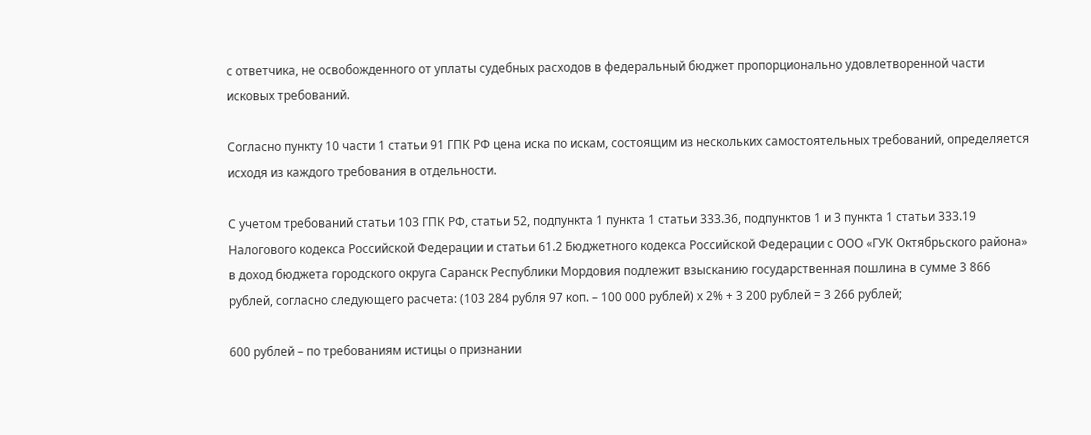с ответчика, не освобожденного от уплаты судебных расходов в федеральный бюджет пропорционально удовлетворенной части исковых требований.

Согласно пункту 10 части 1 статьи 91 ГПК РФ цена иска по искам, состоящим из нескольких самостоятельных требований, определяется исходя из каждого требования в отдельности.

С учетом требований статьи 103 ГПК РФ, статьи 52, подпункта 1 пункта 1 статьи 333.36, подпунктов 1 и 3 пункта 1 статьи 333.19 Налогового кодекса Российской Федерации и статьи 61.2 Бюджетного кодекса Российской Федерации с ООО «ГУК Октябрьского района» в доход бюджета городского округа Саранск Республики Мордовия подлежит взысканию государственная пошлина в сумме 3 866 рублей, согласно следующего расчета: (103 284 рубля 97 коп. – 100 000 рублей) х 2% + 3 200 рублей = 3 266 рублей;

600 рублей – по требованиям истицы о признании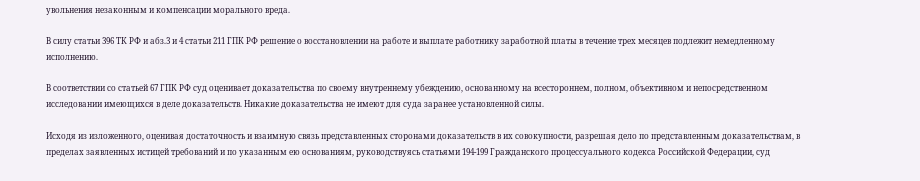увольнения незаконным и компенсации морального вреда.

В силу статьи 396 ТК РФ и абз.3 и 4 статьи 211 ГПК РФ решение о восстановлении на работе и выплате работнику заработной платы в течение трех месяцев подлежит немедленному исполнению.

В соответствии со статьей 67 ГПК РФ суд оценивает доказательства по своему внутреннему убеждению, основанному на всестороннем, полном, объективном и непосредственном исследовании имеющихся в деле доказательств. Никакие доказательства не имеют для суда заранее установленной силы.

Исходя из изложенного, оценивая достаточность и взаимную связь представленных сторонами доказательств в их совокупности, разрешая дело по представленным доказательствам, в пределах заявленных истицей требований и по указанным ею основаниям, руководствуясь статьями 194-199 Гражданского процессуального кодекса Российской Федерации, суд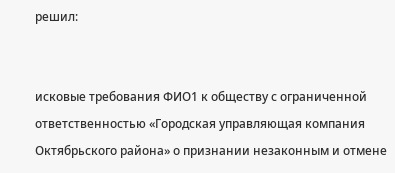решил:


исковые требования ФИО1 к обществу с ограниченной ответственностью «Городская управляющая компания Октябрьского района» о признании незаконным и отмене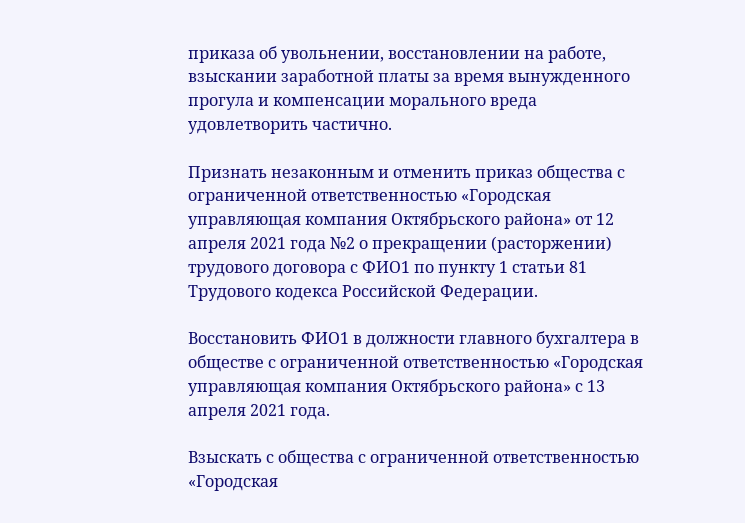приказа об увольнении, восстановлении на работе, взыскании заработной платы за время вынужденного прогула и компенсации морального вреда удовлетворить частично.

Признать незаконным и отменить приказ общества с ограниченной ответственностью «Городская управляющая компания Октябрьского района» от 12 апреля 2021 года №2 о прекращении (расторжении) трудового договора с ФИО1 по пункту 1 статьи 81 Трудового кодекса Российской Федерации.

Восстановить ФИО1 в должности главного бухгалтера в обществе с ограниченной ответственностью «Городская управляющая компания Октябрьского района» с 13 апреля 2021 года.

Взыскать с общества с ограниченной ответственностью «Городская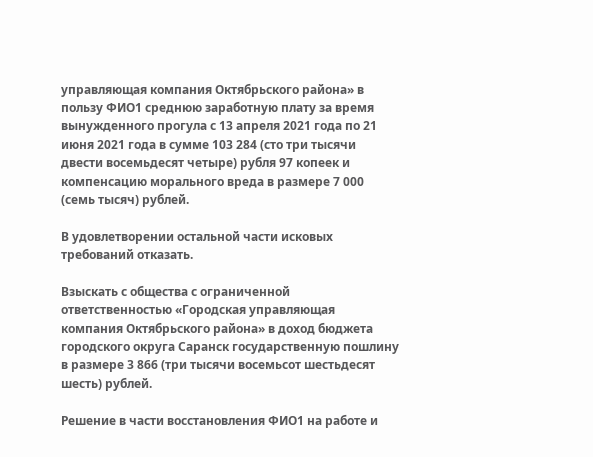управляющая компания Октябрьского района» в пользу ФИО1 среднюю заработную плату за время вынужденного прогула с 13 апреля 2021 года по 21 июня 2021 года в сумме 103 284 (сто три тысячи двести восемьдесят четыре) рубля 97 копеек и компенсацию морального вреда в размере 7 000 (семь тысяч) рублей.

В удовлетворении остальной части исковых требований отказать.

Взыскать с общества с ограниченной ответственностью «Городская управляющая компания Октябрьского района» в доход бюджета городского округа Саранск государственную пошлину в размере 3 866 (три тысячи восемьсот шестьдесят шесть) рублей.

Решение в части восстановления ФИО1 на работе и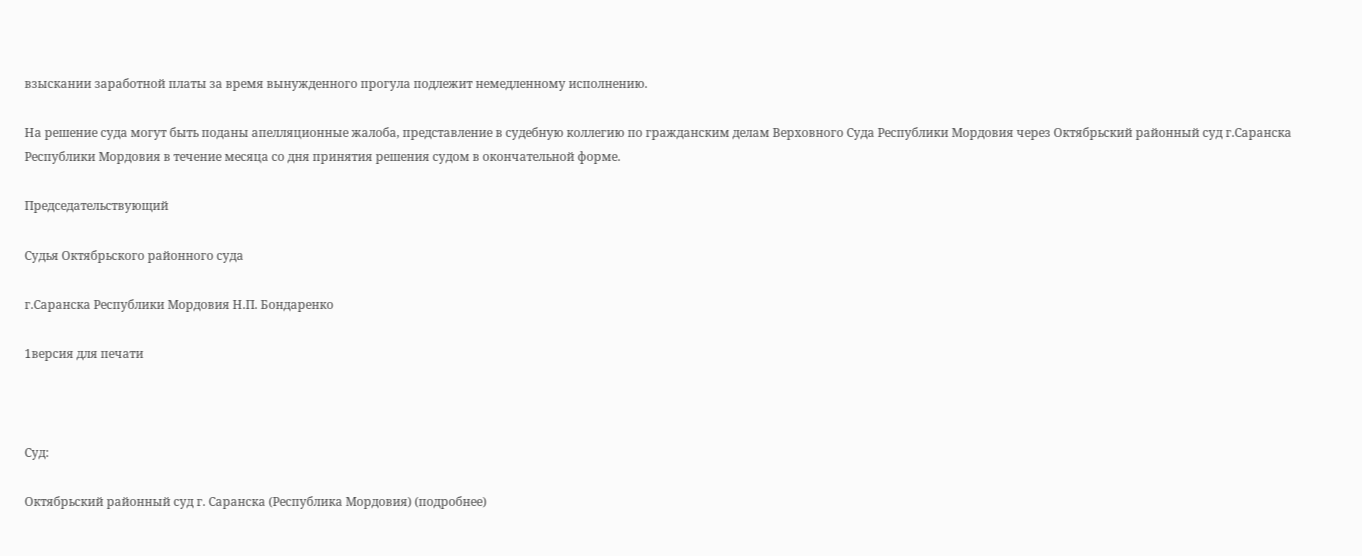взыскании заработной платы за время вынужденного прогула подлежит немедленному исполнению.

На решение суда могут быть поданы апелляционные жалоба, представление в судебную коллегию по гражданским делам Верховного Суда Республики Мордовия через Октябрьский районный суд г.Саранска Республики Мордовия в течение месяца со дня принятия решения судом в окончательной форме.

Председательствующий

Судья Октябрьского районного суда

г.Саранска Республики Мордовия Н.П. Бондаренко

1версия для печати



Суд:

Октябрьский районный суд г. Саранска (Республика Мордовия) (подробнее)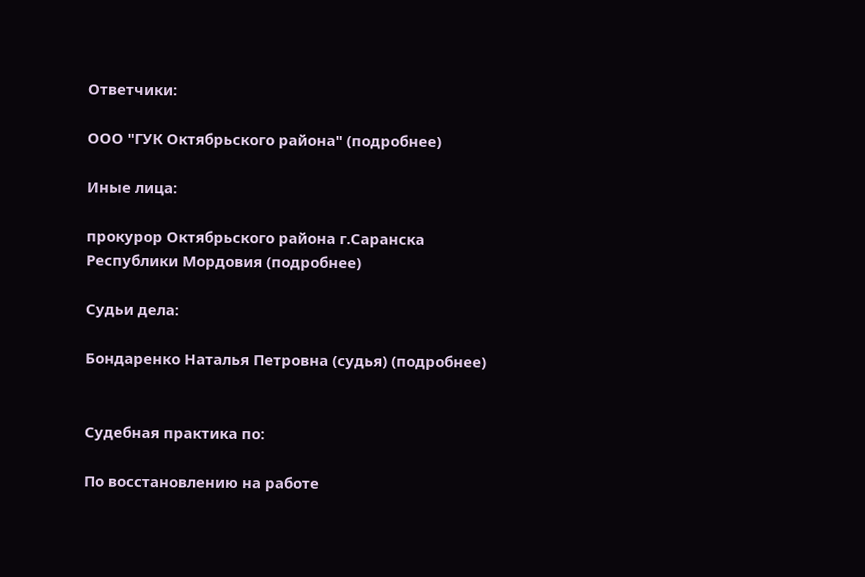Ответчики:

ООО "ГУК Октябрьского района" (подробнее)

Иные лица:

прокурор Октябрьского района г.Саранска Республики Мордовия (подробнее)

Судьи дела:

Бондаренко Наталья Петровна (судья) (подробнее)


Судебная практика по:

По восстановлению на работе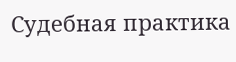Судебная практика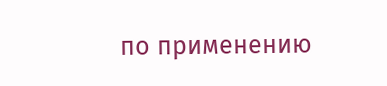по применению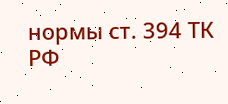нормы ст. 394 ТК РФ